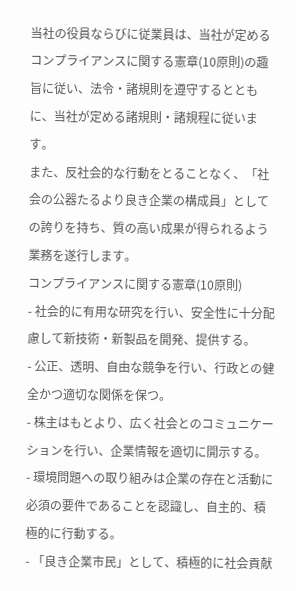当社の役員ならびに従業員は、当社が定めるコンプライアンスに関する憲章(10原則)の趣旨に従い、法令・諸規則を遵守するとともに、当社が定める諸規則・諸規程に従います。
また、反社会的な行動をとることなく、「社会の公器たるより良き企業の構成員」としての誇りを持ち、質の高い成果が得られるよう業務を遂行します。
コンプライアンスに関する憲章(10原則)
- 社会的に有用な研究を行い、安全性に十分配慮して新技術・新製品を開発、提供する。
- 公正、透明、自由な競争を行い、行政との健全かつ適切な関係を保つ。
- 株主はもとより、広く社会とのコミュニケーションを行い、企業情報を適切に開示する。
- 環境問題への取り組みは企業の存在と活動に必須の要件であることを認識し、自主的、積極的に行動する。
- 「良き企業市民」として、積極的に社会貢献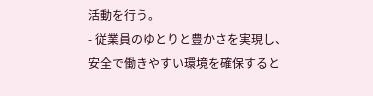活動を行う。
- 従業員のゆとりと豊かさを実現し、安全で働きやすい環境を確保すると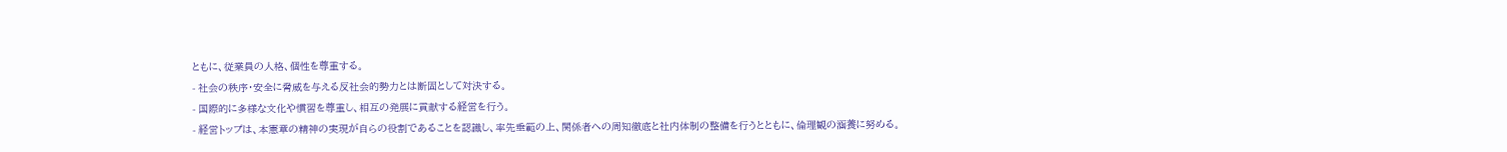ともに、従業員の人格、個性を尊重する。
- 社会の秩序・安全に脅威を与える反社会的勢力とは断固として対決する。
- 国際的に多様な文化や慣習を尊重し、相互の発展に貢献する経営を行う。
- 経営トップは、本憲章の精神の実現が自らの役割であることを認識し、率先垂範の上、関係者への周知徹底と社内体制の整備を行うとともに、倫理観の涵養に努める。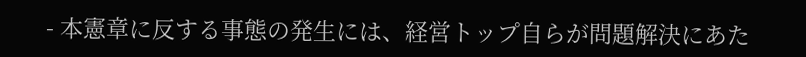- 本憲章に反する事態の発生には、経営トップ自らが問題解決にあた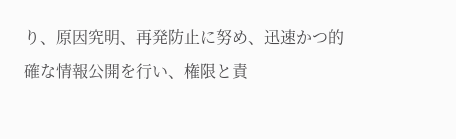り、原因究明、再発防止に努め、迅速かつ的確な情報公開を行い、権限と責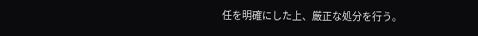任を明確にした上、厳正な処分を行う。